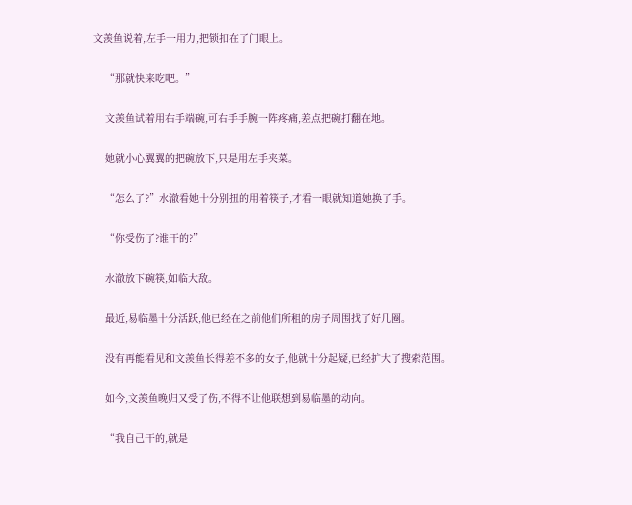文羡鱼说着,左手一用力,把锁扣在了门眼上。

    “那就快来吃吧。”

    文羡鱼试着用右手端碗,可右手手腕一阵疼痛,差点把碗打翻在地。

    她就小心翼翼的把碗放下,只是用左手夹菜。

    “怎么了?”水澈看她十分别扭的用着筷子,才看一眼就知道她换了手。

    “你受伤了?谁干的?”

    水澈放下碗筷,如临大敌。

    最近,易临墨十分活跃,他已经在之前他们所租的房子周围找了好几圈。

    没有再能看见和文羡鱼长得差不多的女子,他就十分起疑,已经扩大了搜索范围。

    如今,文羡鱼晚归又受了伤,不得不让他联想到易临墨的动向。

    “我自己干的,就是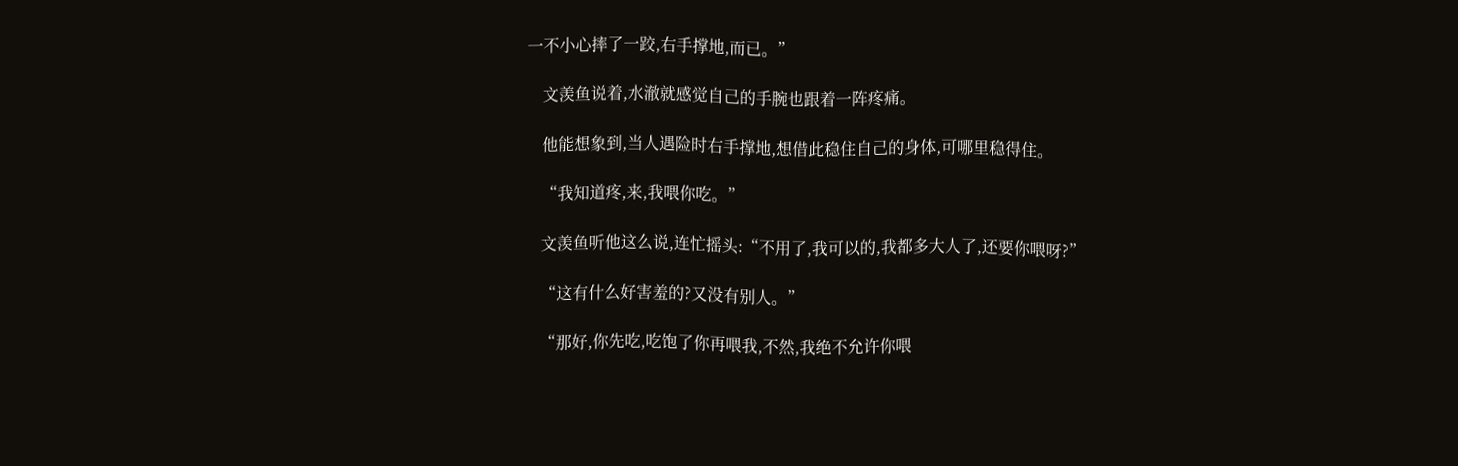一不小心摔了一跤,右手撑地,而已。”

    文羡鱼说着,水澈就感觉自己的手腕也跟着一阵疼痛。

    他能想象到,当人遇险时右手撑地,想借此稳住自己的身体,可哪里稳得住。

    “我知道疼,来,我喂你吃。”

    文羡鱼听他这么说,连忙摇头:“不用了,我可以的,我都多大人了,还要你喂呀?”

    “这有什么好害羞的?又没有别人。”

    “那好,你先吃,吃饱了你再喂我,不然,我绝不允许你喂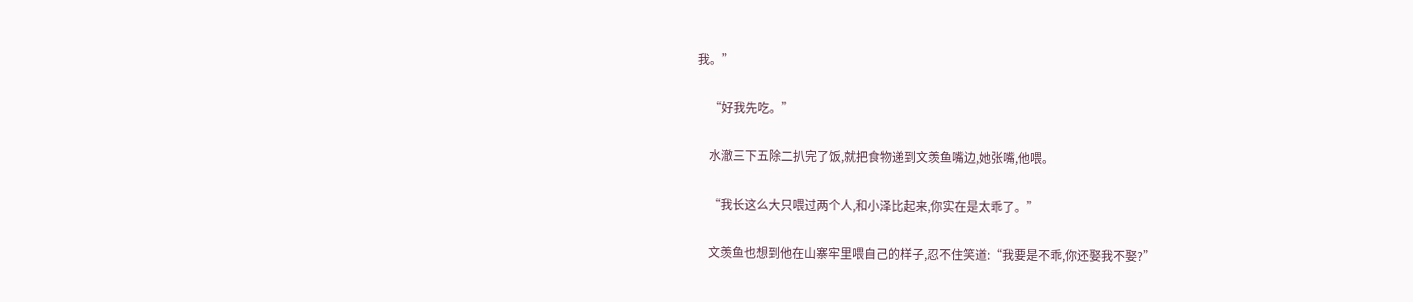我。”

    “好我先吃。”

    水澈三下五除二扒完了饭,就把食物递到文羡鱼嘴边,她张嘴,他喂。

    “我长这么大只喂过两个人,和小泽比起来,你实在是太乖了。”

    文羡鱼也想到他在山寨牢里喂自己的样子,忍不住笑道:“我要是不乖,你还娶我不娶?”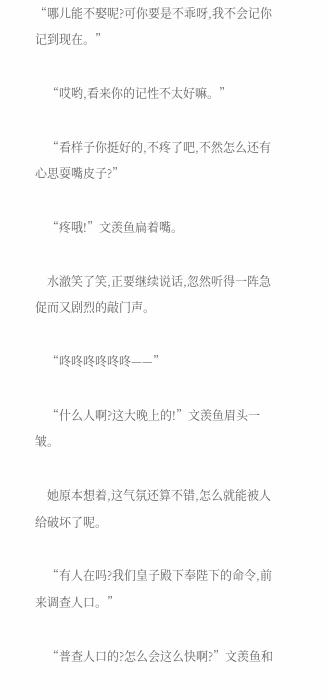“哪儿能不娶呢?可你要是不乖呀,我不会记你记到现在。”

    “哎哟,看来你的记性不太好嘛。”

    “看样子你挺好的,不疼了吧,不然怎么还有心思耍嘴皮子?”

    “疼哦!”文羡鱼扁着嘴。

    水澈笑了笑,正要继续说话,忽然听得一阵急促而又剧烈的敲门声。

    “咚咚咚咚咚咚——”

    “什么人啊?这大晚上的!”文羡鱼眉头一皱。

    她原本想着,这气氛还算不错,怎么就能被人给破坏了呢。

    “有人在吗?我们皇子殿下奉陛下的命令,前来调查人口。”

    “普查人口的?怎么会这么快啊?”文羡鱼和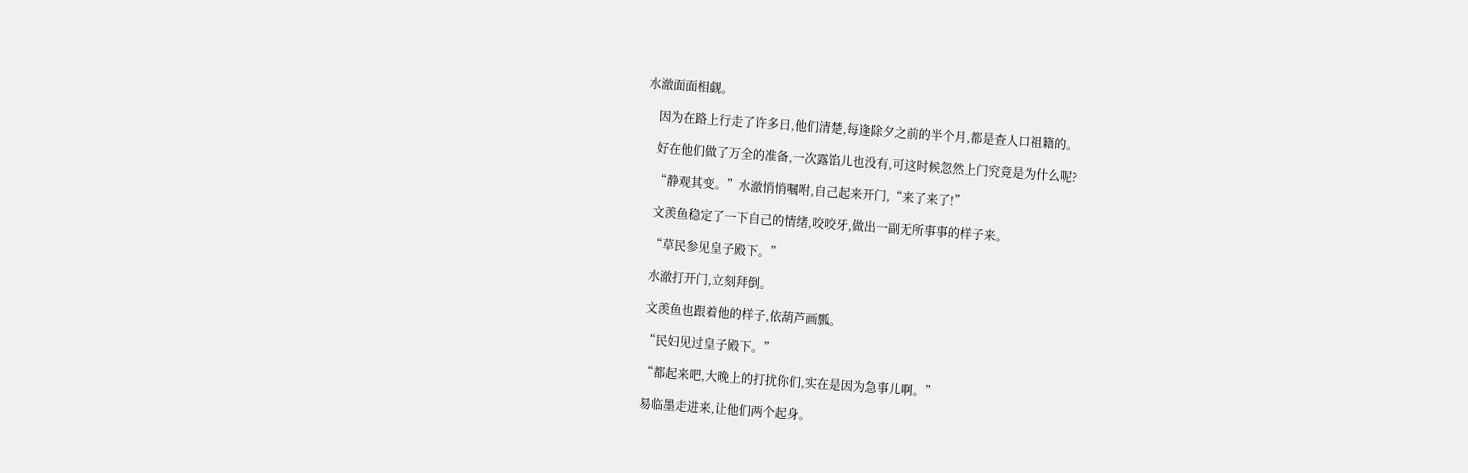水澈面面相觑。

    因为在路上行走了许多日,他们清楚,每逢除夕之前的半个月,都是查人口祖籍的。

    好在他们做了万全的准备,一次露馅儿也没有,可这时候忽然上门究竟是为什么呢?

    “静观其变。”水澈悄悄嘱咐,自己起来开门,“来了来了!”

    文羡鱼稳定了一下自己的情绪,咬咬牙,做出一副无所事事的样子来。

    “草民参见皇子殿下。”

    水澈打开门,立刻拜倒。

    文羡鱼也跟着他的样子,依葫芦画瓢。

    “民妇见过皇子殿下。”

    “都起来吧,大晚上的打扰你们,实在是因为急事儿啊。”

    易临墨走进来,让他们两个起身。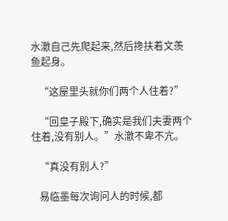水澈自己先爬起来,然后搀扶着文羡鱼起身。

    “这屋里头就你们两个人住着?”

    “回皇子殿下,确实是我们夫妻两个住着,没有别人。”水澈不卑不亢。

    “真没有别人?”

    易临墨每次询问人的时候,都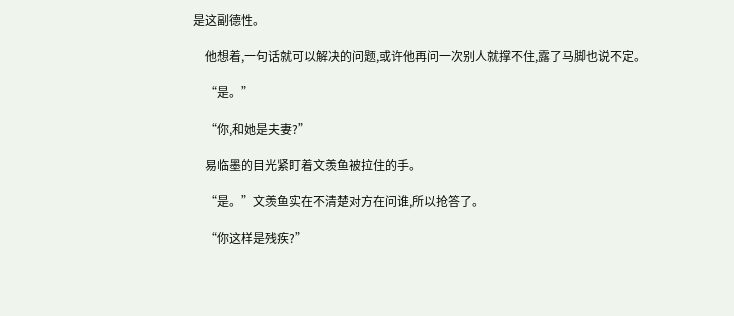是这副德性。

    他想着,一句话就可以解决的问题,或许他再问一次别人就撑不住,露了马脚也说不定。

    “是。”

    “你,和她是夫妻?”

    易临墨的目光紧盯着文羡鱼被拉住的手。

    “是。”文羡鱼实在不清楚对方在问谁,所以抢答了。

    “你这样是残疾?”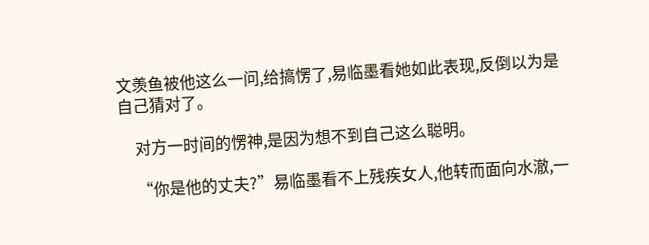文羡鱼被他这么一问,给搞愣了,易临墨看她如此表现,反倒以为是自己猜对了。

    对方一时间的愣神,是因为想不到自己这么聪明。

    “你是他的丈夫?”易临墨看不上残疾女人,他转而面向水澈,一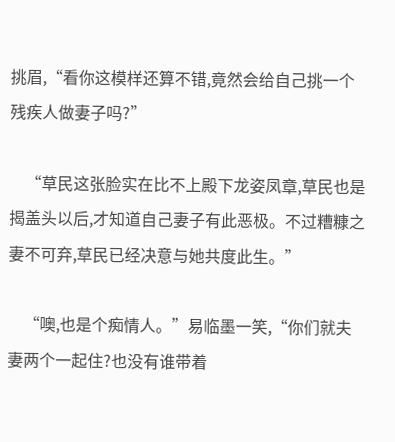挑眉,“看你这模样还算不错,竟然会给自己挑一个残疾人做妻子吗?”

    “草民这张脸实在比不上殿下龙姿凤章,草民也是揭盖头以后,才知道自己妻子有此恶极。不过糟糠之妻不可弃,草民已经决意与她共度此生。”

    “噢,也是个痴情人。”易临墨一笑,“你们就夫妻两个一起住?也没有谁带着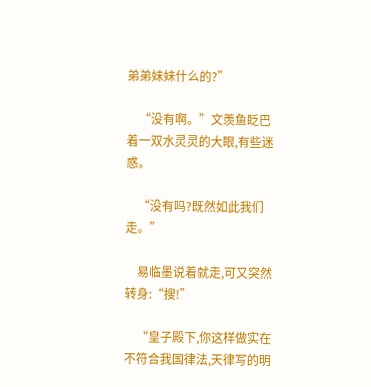弟弟妹妹什么的?”

    “没有啊。”文羡鱼眨巴着一双水灵灵的大眼,有些迷惑。

    “没有吗?既然如此我们走。”

    易临墨说着就走,可又突然转身:“搜!”

    “皇子殿下,你这样做实在不符合我国律法,天律写的明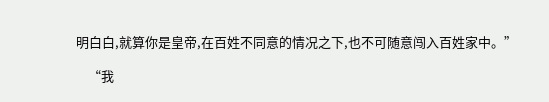明白白,就算你是皇帝,在百姓不同意的情况之下,也不可随意闯入百姓家中。”

    “我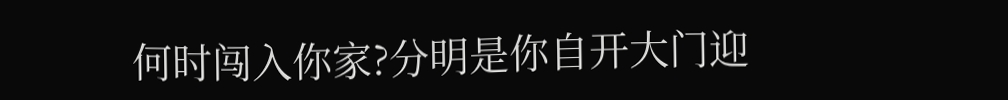何时闯入你家?分明是你自开大门迎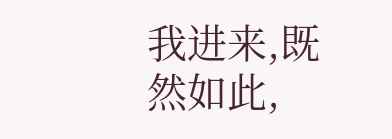我进来,既然如此,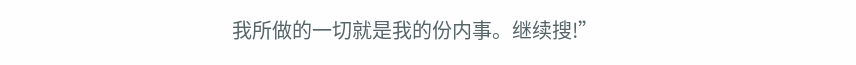我所做的一切就是我的份内事。继续搜!”